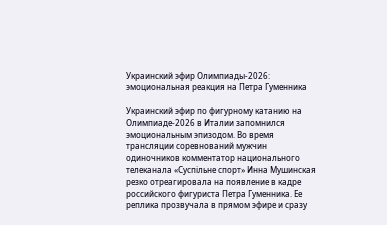Украинский эфир Олимпиады‑2026: эмоциональная реакция на Петра Гуменника

Украинский эфир по фигурному катанию на Олимпиаде-2026 в Италии запомнился эмоциональным эпизодом. Во время трансляции соревнований мужчин одиночников комментатор национального телеканала «Суспільне спорт» Инна Мушинская резко отреагировала на появление в кадре российского фигуриста Петра Гуменника. Ее реплика прозвучала в прямом эфире и сразу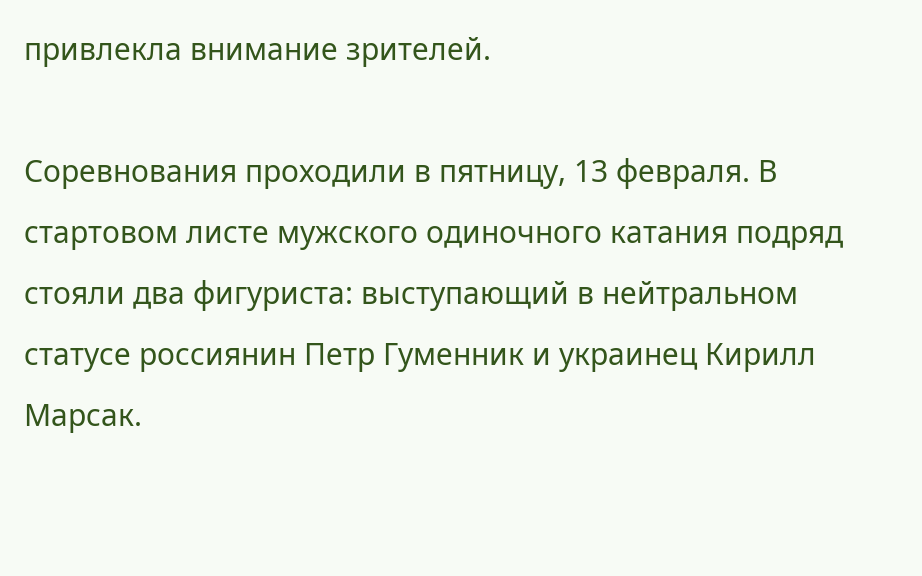привлекла внимание зрителей.

Соревнования проходили в пятницу, 13 февраля. В стартовом листе мужского одиночного катания подряд стояли два фигуриста: выступающий в нейтральном статусе россиянин Петр Гуменник и украинец Кирилл Марсак.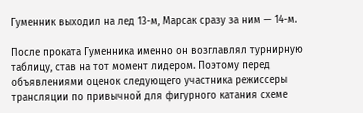Гуменник выходил на лед 13-м, Марсак сразу за ним — 14-м.

После проката Гуменника именно он возглавлял турнирную таблицу, став на тот момент лидером. Поэтому перед объявлениями оценок следующего участника режиссеры трансляции по привычной для фигурного катания схеме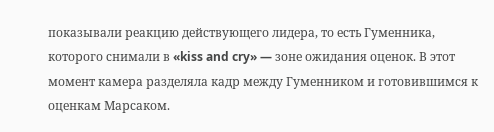показывали реакцию действующего лидера, то есть Гуменника, которого снимали в «kiss and cry» — зоне ожидания оценок. В этот момент камера разделяла кадр между Гуменником и готовившимся к оценкам Марсаком.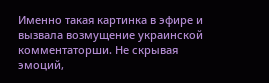Именно такая картинка в эфире и вызвала возмущение украинской комментаторши. Не скрывая эмоций,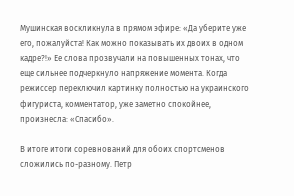Мушинская воскликнула в прямом эфире: «Да уберите уже его, пожалуйста! Как можно показывать их двоих в одном кадре?!» Ее слова прозвучали на повышенных тонах, что еще сильнее подчеркнуло напряжение момента. Когда режиссер переключил картинку полностью на украинского фигуриста, комментатор, уже заметно спокойнее, произнесла: «Спасибо».

В итоге итоги соревнований для обоих спортсменов сложились по-разному. Петр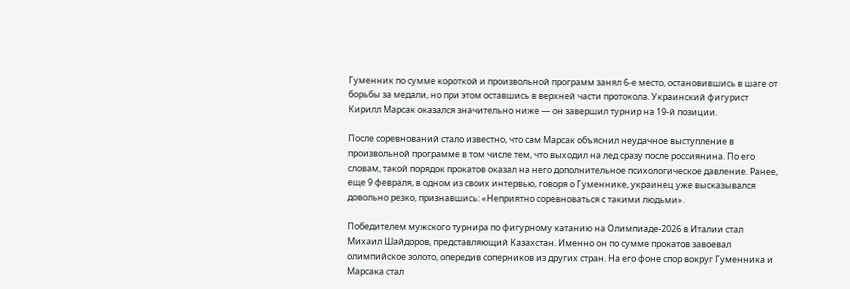Гуменник по сумме короткой и произвольной программ занял 6-е место, остановившись в шаге от борьбы за медали, но при этом оставшись в верхней части протокола. Украинский фигурист Кирилл Марсак оказался значительно ниже — он завершил турнир на 19-й позиции.

После соревнований стало известно, что сам Марсак объяснил неудачное выступление в произвольной программе в том числе тем, что выходил на лед сразу после россиянина. По его словам, такой порядок прокатов оказал на него дополнительное психологическое давление. Ранее, еще 9 февраля, в одном из своих интервью, говоря о Гуменнике, украинец уже высказывался довольно резко, признавшись: «Неприятно соревноваться с такими людьми».

Победителем мужского турнира по фигурному катанию на Олимпиаде-2026 в Италии стал Михаил Шайдоров, представляющий Казахстан. Именно он по сумме прокатов завоевал олимпийское золото, опередив соперников из других стран. На его фоне спор вокруг Гуменника и Марсака стал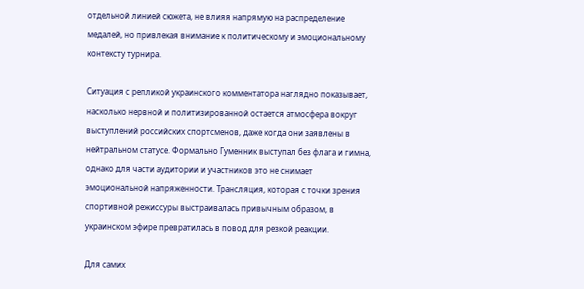отдельной линией сюжета, не влияя напрямую на распределение медалей, но привлекая внимание к политическому и эмоциональному контексту турнира.

Ситуация с репликой украинского комментатора наглядно показывает, насколько нервной и политизированной остается атмосфера вокруг выступлений российских спортсменов, даже когда они заявлены в нейтральном статусе. Формально Гуменник выступал без флага и гимна, однако для части аудитории и участников это не снимает эмоциональной напряженности. Трансляция, которая с точки зрения спортивной режиссуры выстраивалась привычным образом, в украинском эфире превратилась в повод для резкой реакции.

Для самих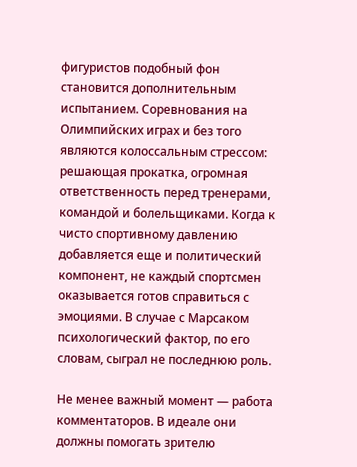фигуристов подобный фон становится дополнительным испытанием. Соревнования на Олимпийских играх и без того являются колоссальным стрессом: решающая прокатка, огромная ответственность перед тренерами, командой и болельщиками. Когда к чисто спортивному давлению добавляется еще и политический компонент, не каждый спортсмен оказывается готов справиться с эмоциями. В случае с Марсаком психологический фактор, по его словам, сыграл не последнюю роль.

Не менее важный момент — работа комментаторов. В идеале они должны помогать зрителю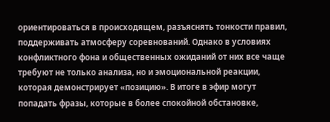ориентироваться в происходящем, разъяснять тонкости правил, поддерживать атмосферу соревнований. Однако в условиях конфликтного фона и общественных ожиданий от них все чаще требуют не только анализа, но и эмоциональной реакции, которая демонстрирует «позицию». В итоге в эфир могут попадать фразы, которые в более спокойной обстановке,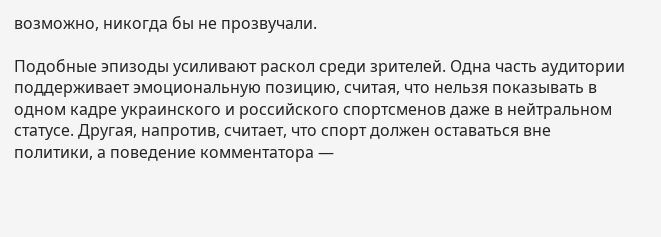возможно, никогда бы не прозвучали.

Подобные эпизоды усиливают раскол среди зрителей. Одна часть аудитории поддерживает эмоциональную позицию, считая, что нельзя показывать в одном кадре украинского и российского спортсменов даже в нейтральном статусе. Другая, напротив, считает, что спорт должен оставаться вне политики, а поведение комментатора —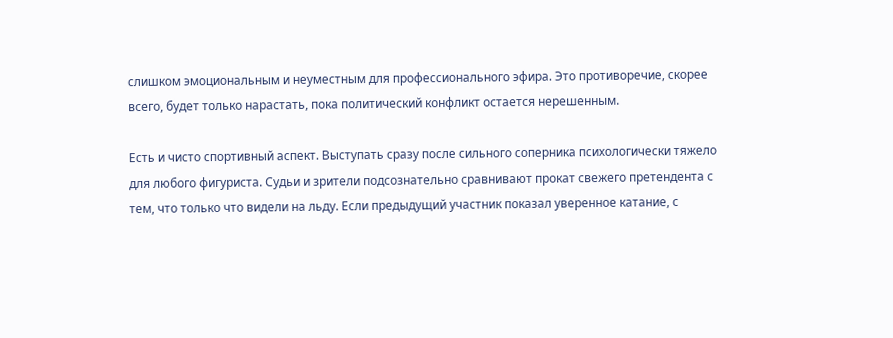слишком эмоциональным и неуместным для профессионального эфира. Это противоречие, скорее всего, будет только нарастать, пока политический конфликт остается нерешенным.

Есть и чисто спортивный аспект. Выступать сразу после сильного соперника психологически тяжело для любого фигуриста. Судьи и зрители подсознательно сравнивают прокат свежего претендента с тем, что только что видели на льду. Если предыдущий участник показал уверенное катание, с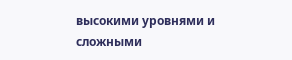высокими уровнями и сложными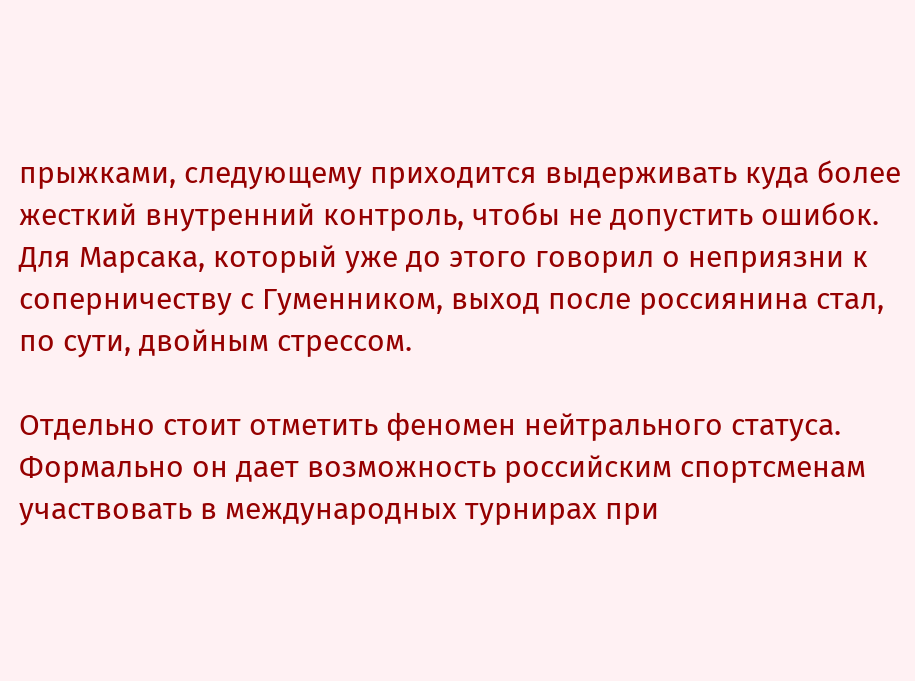прыжками, следующему приходится выдерживать куда более жесткий внутренний контроль, чтобы не допустить ошибок. Для Марсака, который уже до этого говорил о неприязни к соперничеству с Гуменником, выход после россиянина стал, по сути, двойным стрессом.

Отдельно стоит отметить феномен нейтрального статуса. Формально он дает возможность российским спортсменам участвовать в международных турнирах при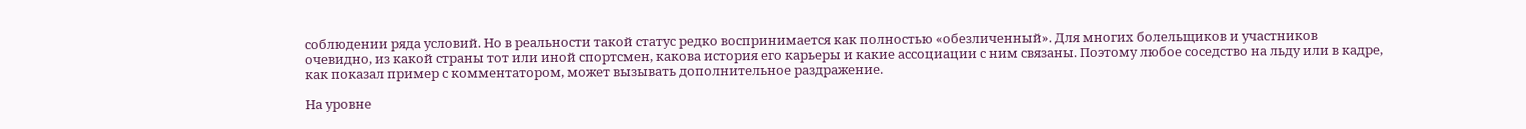соблюдении ряда условий. Но в реальности такой статус редко воспринимается как полностью «обезличенный». Для многих болельщиков и участников очевидно, из какой страны тот или иной спортсмен, какова история его карьеры и какие ассоциации с ним связаны. Поэтому любое соседство на льду или в кадре, как показал пример с комментатором, может вызывать дополнительное раздражение.

На уровне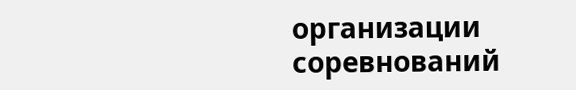организации соревнований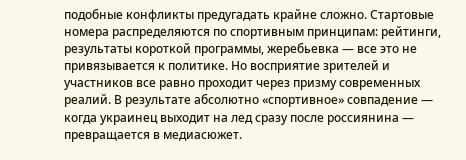подобные конфликты предугадать крайне сложно. Стартовые номера распределяются по спортивным принципам: рейтинги, результаты короткой программы, жеребьевка — все это не привязывается к политике. Но восприятие зрителей и участников все равно проходит через призму современных реалий. В результате абсолютно «спортивное» совпадение — когда украинец выходит на лед сразу после россиянина — превращается в медиасюжет.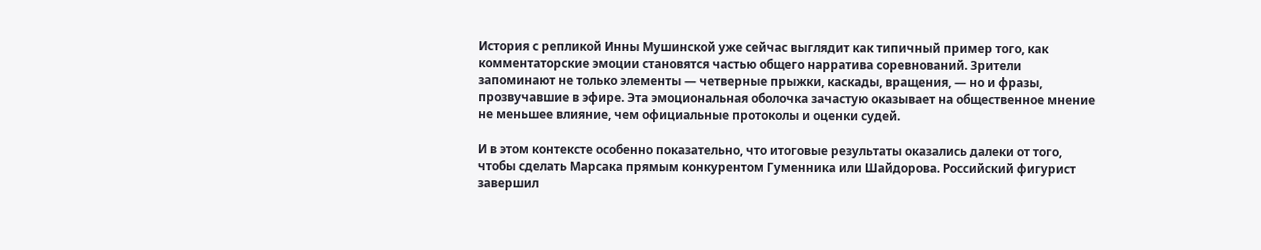История с репликой Инны Мушинской уже сейчас выглядит как типичный пример того, как комментаторские эмоции становятся частью общего нарратива соревнований. Зрители запоминают не только элементы — четверные прыжки, каскады, вращения, — но и фразы, прозвучавшие в эфире. Эта эмоциональная оболочка зачастую оказывает на общественное мнение не меньшее влияние, чем официальные протоколы и оценки судей.

И в этом контексте особенно показательно, что итоговые результаты оказались далеки от того, чтобы сделать Марсака прямым конкурентом Гуменника или Шайдорова. Российский фигурист завершил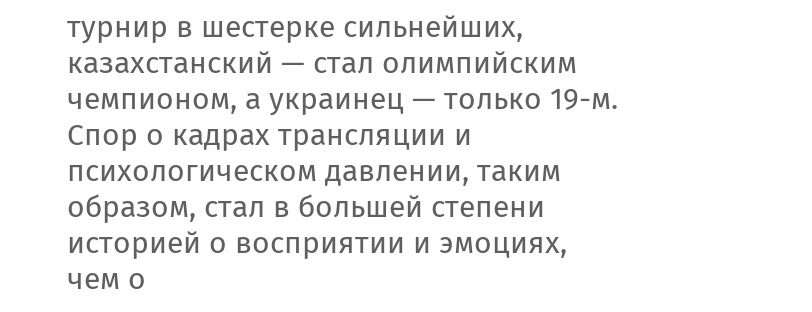турнир в шестерке сильнейших, казахстанский — стал олимпийским чемпионом, а украинец — только 19-м. Спор о кадрах трансляции и психологическом давлении, таким образом, стал в большей степени историей о восприятии и эмоциях, чем о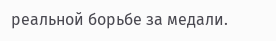реальной борьбе за медали.